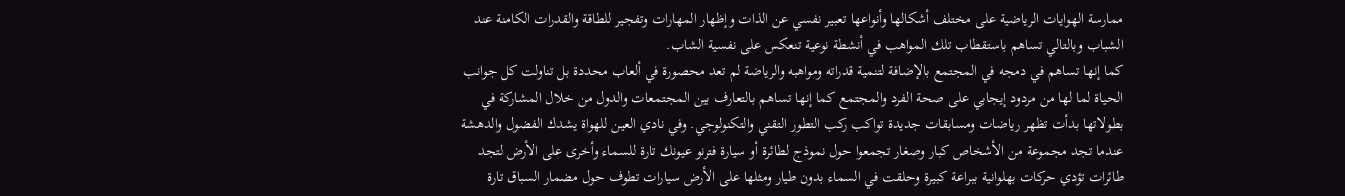ممارسة الهوايات الرياضية على مختلف أشكالها وأنواعها تعبير نفسي عن الذات وإظهار المهارات وتفجير للطاقة والقدرات الكامنة عند الشباب وبالتالي تساهم باستقطاب تلك المواهب في أنشطة نوعية تنعكس على نفسية الشاب.
كما إنها تساهم في دمجه في المجتمع بالإضافة لتنمية قدراته ومواهبه والرياضة لم تعد محصورة في ألعاب محددة بل تناولت كل جوانب الحياة لما لها من مردود إيجابي على صحة الفرد والمجتمع كما إنها تساهم بالتعارف بين المجتمعات والدول من خلال المشاركة في بطولاتها بدأت تظهر رياضات ومسابقات جديدة تواكب ركب التطور التقني والتكنولوجي. وفي نادي العين للهواة يشدك الفضول والدهشة عندما تجد مجموعة من الأشخاص كبار وصغار تجمعوا حول نموذج لطائرة أو سيارة فترنو عيونك تارة للسماء وأخرى على الأرض لتجد طائرات تؤدي حركات بهلوانية ببراعة كبيرة وحلقت في السماء بدون طيار ومثلها على الأرض سيارات تطوف حول مضمار السباق تارة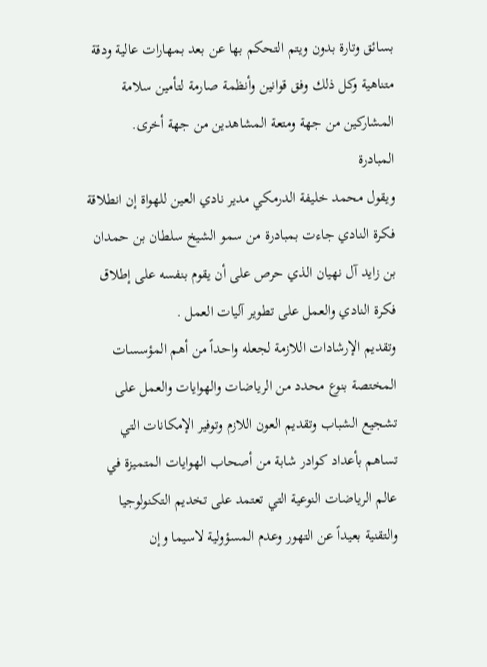بسائق وتارة بدون ويتم التحكم بها عن بعد بمهارات عالية ودقة متناهية وكل ذلك وفق قوانين وأنظمة صارمة لتأمين سلامة المشاركين من جهة ومتعة المشاهدين من جهة أخرى.
المبادرة
ويقول محمد خليفة الدرمكي مدير نادي العين للهواة إن انطلاقة فكرة النادي جاءت بمبادرة من سمو الشيخ سلطان بن حمدان بن زايد آل نهيان الذي حرص على أن يقوم بنفسه على إطلاق فكرة النادي والعمل على تطوير آليات العمل .
وتقديم الإرشادات اللازمة لجعله واحداً من أهم المؤسسات المختصة بنوع محدد من الرياضات والهوايات والعمل على تشجيع الشباب وتقديم العون اللازم وتوفير الإمكانات التي تساهم بأعداد كوادر شابة من أصحاب الهوايات المتميزة في عالم الرياضات النوعية التي تعتمد على تخديم التكنولوجيا والتقنية بعيداً عن التهور وعدم المسؤولية لاسيما وإن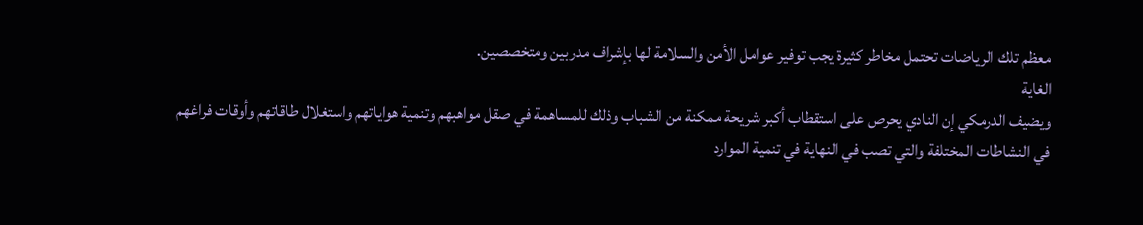معظم تلك الرياضات تحتمل مخاطر كثيرة يجب توفير عوامل الأمن والسلامة لها بإشراف مدربين ومتخصصين.
الغاية
ويضيف الدرمكي إن النادي يحرص على استقطاب أكبر شريحة ممكنة من الشباب وذلك للمساهمة في صقل مواهبهم وتنمية هواياتهم واستغلال طاقاتهم وأوقات فراغهم في النشاطات المختلفة والتي تصب في النهاية في تنمية الموارد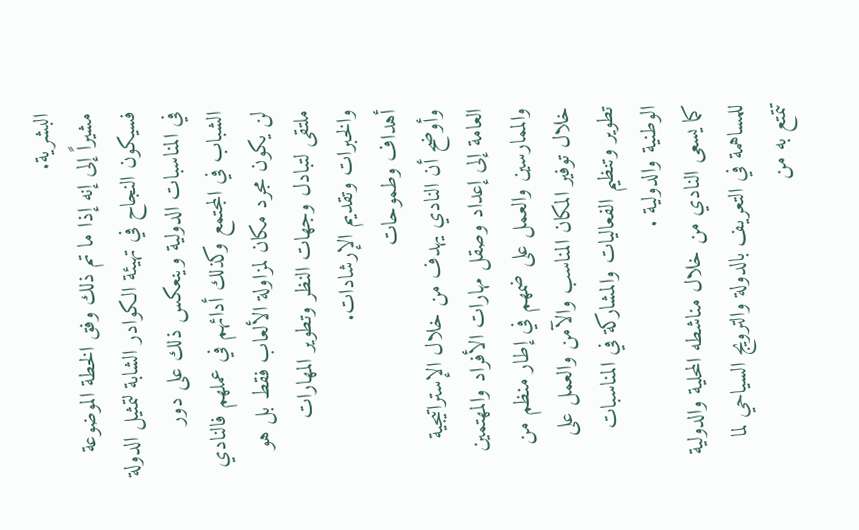البشرية.
مشيراً إلى إنه إذا ما تم ذلك وفق الخطة الموضوعة فسيكون النجاح في تهيئة الكوادر الشابة لتمثيل الدولة في المناسبات الدولية وينعكس ذلك على دور الشباب في المجتمع وكذلك أدائهم في عملهم فالنادي لن يكون مجرد مكان لمزاولة الألعاب فقط بل هو ملتقى لتبادل وجهات النظر وتطوير المهارات والخبرات وتقديم الإرشادات.
أهداف وطموحات
وأوضح أن النادي يهدف من خلال الإستراتيجية العامة إلى إعداد وصقل مهارات الأفراد والمهتمين والممارسين والعمل على ضمهم في إطار منظم من خلال توفير المكان المناسب والآمن والعمل على تطوير وتنظيم الفعاليات والمشاركة في المناسبات الوطنية والدولية .
كما يسعى النادي من خلال مناشطه المحلية والدولية للمساهمة في التعريف بالدولة والترويج السياحي لما تتمتع به من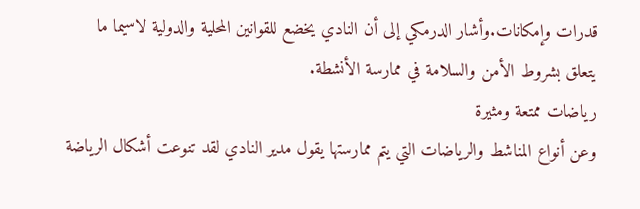قدرات وإمكانات.وأشار الدرمكي إلى أن النادي يخضع للقوانين المحلية والدولية لاسيما ما يتعلق بشروط الأمن والسلامة في ممارسة الأنشطة.
رياضات ممتعة ومثيرة
وعن أنواع المناشط والرياضات التي يتم ممارستها يقول مدير النادي لقد تنوعت أشكال الرياضة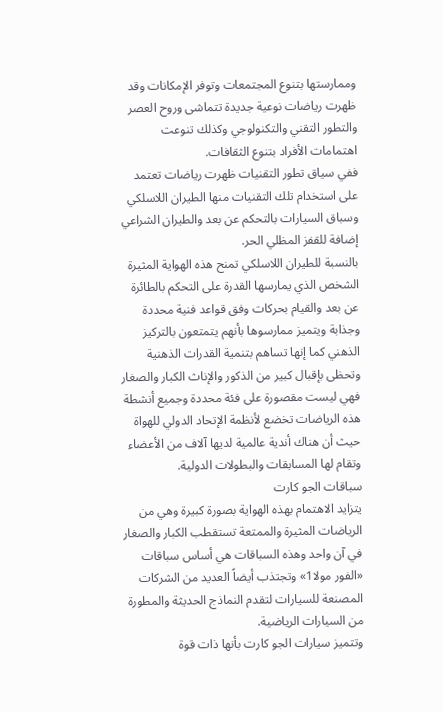وممارستها بتنوع المجتمعات وتوفر الإمكانات وقد ظهرت رياضات نوعية جديدة تتماشى وروح العصر والتطور التقني والتكنولوجي وكذلك تنوعت اهتمامات الأفراد بتنوع الثقافات.
ففي سياق تطور التقنيات ظهرت رياضات تعتمد على استخدام تلك التقنيات منها الطيران اللاسلكي وسباق السيارات بالتحكم عن بعد والطيران الشراعي إضافة للقفز المظلي الحر.
بالنسبة للطيران اللاسلكي تمنح هذه الهواية المثيرة الشخص الذي يمارسها القدرة على التحكم بالطائرة عن بعد والقيام بحركات وفق قواعد فنية محددة وجذابة ويتميز ممارسوها بأنهم يتمتعون بالتركيز الذهني كما إنها تساهم بتنمية القدرات الذهنية وتحظى بإقبال كبير من الذكور والإناث الكبار والصغار فهي ليست مقصورة على فئة محددة وجميع أنشطة هذه الرياضات تخضع لأنظمة الإتحاد الدولي للهواة حيث أن هناك أندية عالمية لديها آلاف من الأعضاء وتقام لها المسابقات والبطولات الدولية.
سباقات الجو كارت
يتزايد الاهتمام بهذه الهواية بصورة كبيرة وهي من الرياضات المثيرة والممتعة تستقطب الكبار والصغار في آن واحد وهذه السباقات هي أساس سباقات «الفور مولا1» وتجتذب أيضاً العديد من الشركات المصنعة للسيارات لتقدم النماذج الحديثة والمطورة من السيارات الرياضية.
وتتميز سيارات الجو كارت بأنها ذات قوة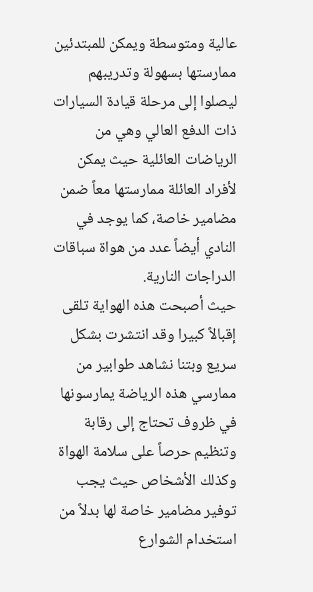عالية ومتوسطة ويمكن للمبتدئين ممارستها بسهولة وتدريبهم ليصلوا إلى مرحلة قيادة السيارات ذات الدفع العالي وهي من الرياضات العائلية حيث يمكن لأفراد العائلة ممارستها معاً ضمن مضامير خاصة، كما يوجد في النادي أيضاً عدد من هواة سباقات الدراجات النارية.
حيث أصبحت هذه الهواية تلقى إقبالاً كبيرا وقد انتشرت بشكل سريع وبتنا نشاهد طوابير من ممارسي هذه الرياضة يمارسونها في ظروف تحتاج إلى رقابة وتنظيم حرصاً على سلامة الهواة وكذلك الأشخاص حيث يجب توفير مضامير خاصة لها بدلاً من استخدام الشوارع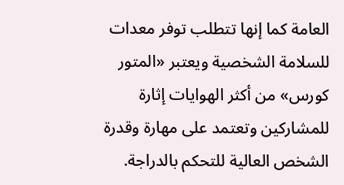العامة كما إنها تتطلب توفر معدات للسلامة الشخصية ويعتبر «المتور كورس» من أكثر الهوايات إثارة للمشاركين وتعتمد على مهارة وقدرة الشخص العالية للتحكم بالدراجة.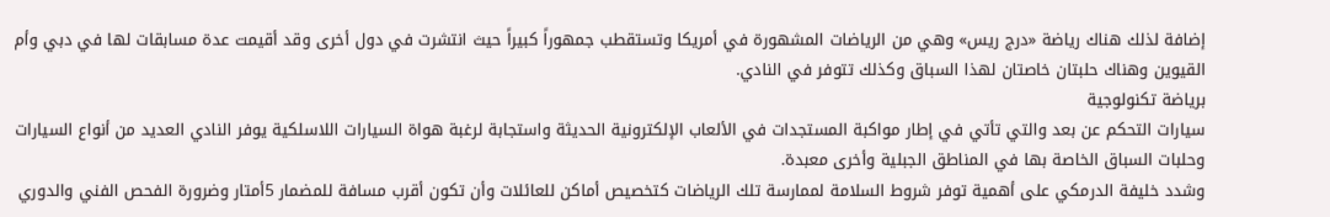إضافة لذلك هناك رياضة «درج ريس» وهي من الرياضات المشهورة في أمريكا وتستقطب جمهوراً كبيراً حيث انتشرت في دول أخرى وقد أقيمت عدة مسابقات لها في دبي وأم القيوين وهناك حلبتان خاصتان لهذا السباق وكذلك تتوفر في النادي.
برياضة تكنولوجية
سيارات التحكم عن بعد والتي تأتي في إطار مواكبة المستجدات في الألعاب الإلكترونية الحديثة واستجابة لرغبة هواة السيارات اللاسلكية يوفر النادي العديد من أنواع السيارات وحلبات السباق الخاصة بها في المناطق الجبلية وأخرى معبدة.
وشدد خليفة الدرمكي على أهمية توفر شروط السلامة لممارسة تلك الرياضات كتخصيص أماكن للعائلات وأن تكون أقرب مسافة للمضمار 5أمتار وضرورة الفحص الفني والدوري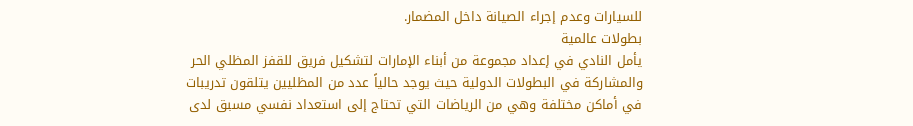للسيارات وعدم إجراء الصيانة داخل المضمار.
بطولات عالمية
يأمل النادي في إعداد مجموعة من أبناء الإمارات لتشكيل فريق للقفز المظلي الحر والمشاركة في البطولات الدولية حيث يوجد حالياً عدد من المظليين يتلقون تدريبات في أماكن مختلفة وهي من الرياضات التي تحتاج إلى استعداد نفسي مسبق لدى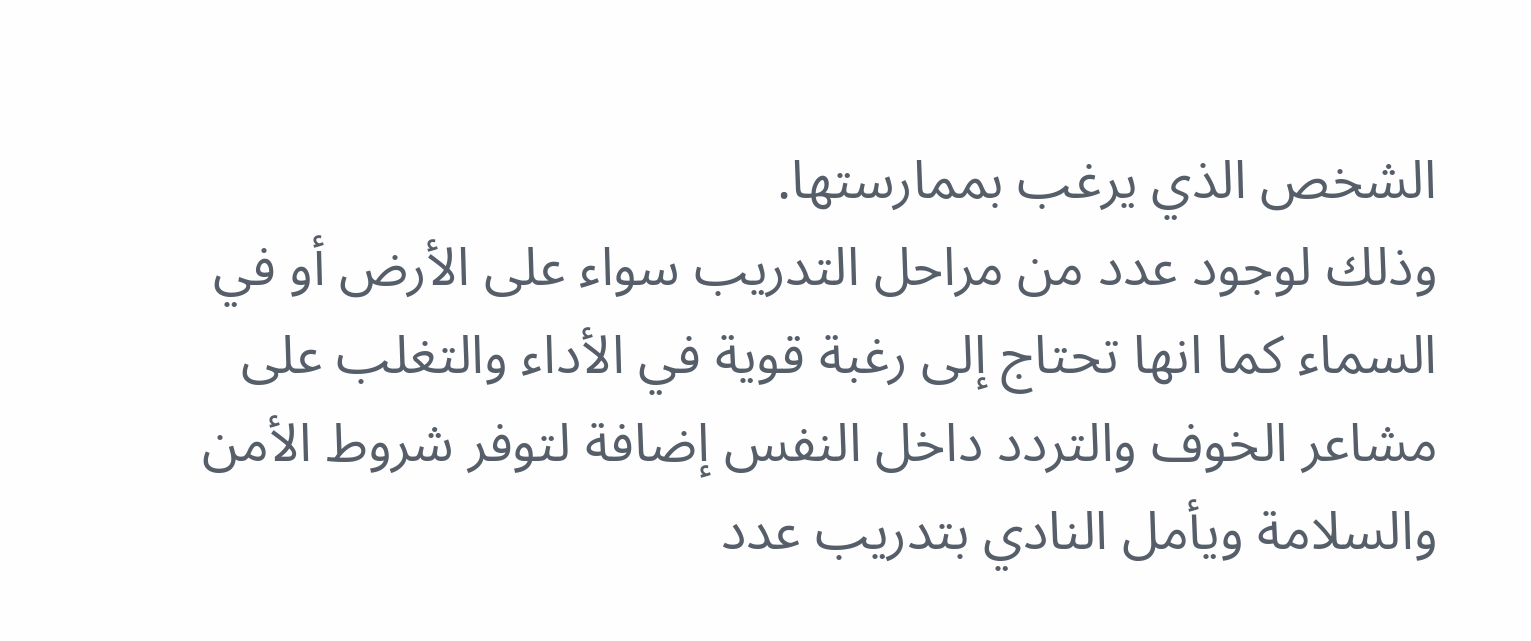الشخص الذي يرغب بممارستها.
وذلك لوجود عدد من مراحل التدريب سواء على الأرض أو في السماء كما انها تحتاج إلى رغبة قوية في الأداء والتغلب على مشاعر الخوف والتردد داخل النفس إضافة لتوفر شروط الأمن والسلامة ويأمل النادي بتدريب عدد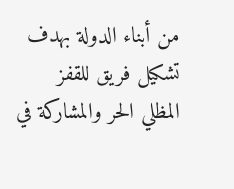من أبناء الدولة بهدف تشكيل فريق للقفز المظلي الحر والمشاركة في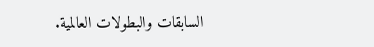السابقات والبطولات العالمية.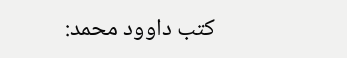كتب داوود محمد: